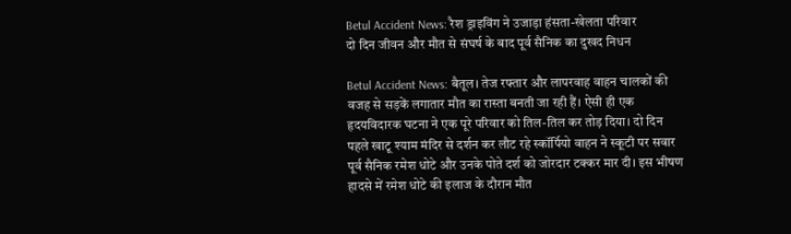Betul Accident News: रैश ड्राइविंग ने उजाड़ा हंसता-खेलता परिवार
दो दिन जीवन और मौत से संघर्ष के बाद पूर्व सैनिक का दुखद निधन

Betul Accident News: बैतूल। तेज रफ्तार और लापरवाह वाहन चालकों की वजह से सड़कें लगातार मौत का रास्ता बनती जा रही हैं। ऐसी ही एक हृदयविदारक घटना ने एक पूरे परिवार को तिल-तिल कर तोड़ दिया। दो दिन पहले खाटू श्याम मंदिर से दर्शन कर लौट रहे स्कॉर्पियो वाहन ने स्कूटी पर सवार पूर्व सैनिक रमेश धोटे और उनके पोते दर्श को जोरदार टक्कर मार दी। इस भीषण हादसे में रमेश धोटे की इलाज के दौरान मौत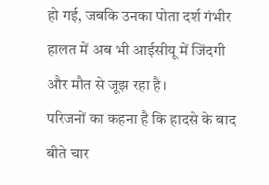हो गई, जबकि उनका पोता दर्श गंभीर हालत में अब भी आईसीयू में जिंदगी और मौत से जूझ रहा है।
परिजनों का कहना है कि हादसे के बाद बीते चार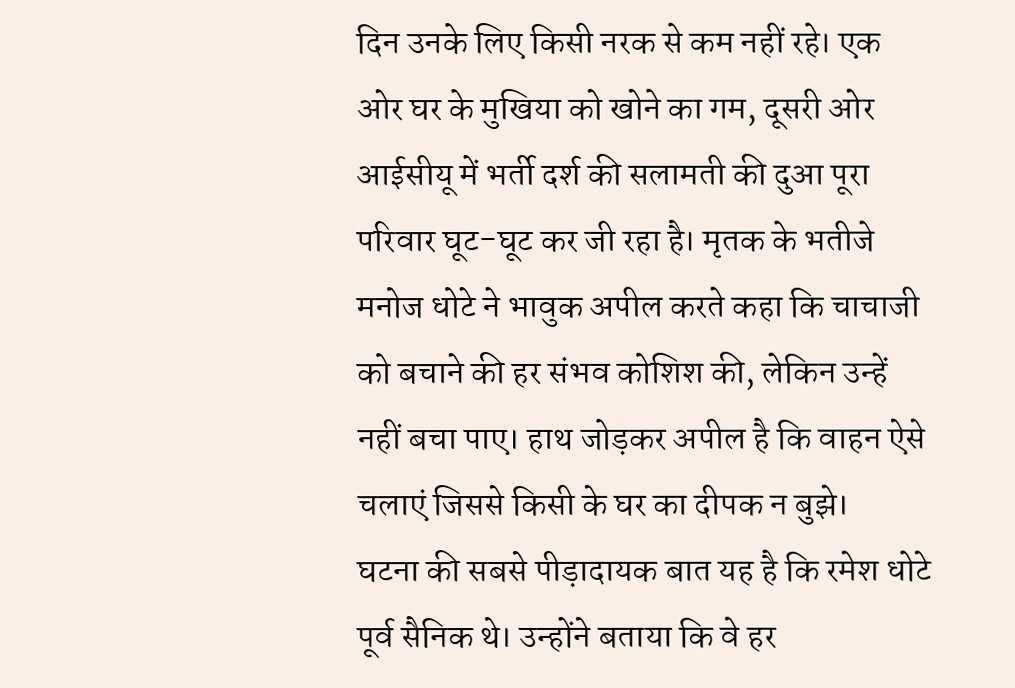दिन उनके लिए किसी नरक से कम नहीं रहे। एक ओर घर के मुखिया को खोने का गम, दूसरी ओर आईसीयू में भर्ती दर्श की सलामती की दुआ पूरा परिवार घूट-घूट कर जी रहा है। मृतक के भतीजे मनोज धोटे ने भावुक अपील करते कहा कि चाचाजी को बचाने की हर संभव कोशिश की, लेकिन उन्हें नहीं बचा पाए। हाथ जोड़कर अपील है कि वाहन ऐसे चलाएं जिससे किसी के घर का दीपक न बुझे।
घटना की सबसे पीड़ादायक बात यह है कि रमेश धोटे पूर्व सैनिक थे। उन्होंने बताया कि वे हर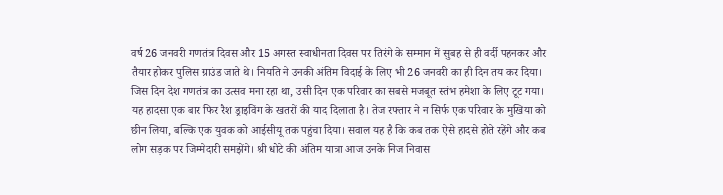वर्ष 26 जनवरी गणतंत्र दिवस और 15 अगस्त स्वाधीनता दिवस पर तिरंगे के सम्मान में सुबह से ही वर्दी पहनकर और तैयार होकर पुलिस ग्राउंड जाते थे। नियति ने उनकी अंतिम विदाई के लिए भी 26 जनवरी का ही दिन तय कर दिया। जिस दिन देश गणतंत्र का उत्सव मना रहा था, उसी दिन एक परिवार का सबसे मजबूत स्तंभ हमेशा के लिए टूट गया।
यह हादसा एक बार फिर रैश ड्राइविंग के खतरों की याद दिलाता है। तेज रफ्तार ने न सिर्फ एक परिवार के मुखिया को छीन लिया, बल्कि एक युवक को आईसीयू तक पहुंचा दिया। सवाल यह है कि कब तक ऐसे हादसे होते रहेंगे और कब लोग सड़क पर जिम्मेदारी समझेंगे। श्री धोटे की अंतिम यात्रा आज उनके निज निवास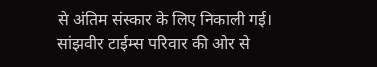से अंतिम संस्कार के लिए निकाली गई। सांझवीर टाईम्स परिवार की ओर से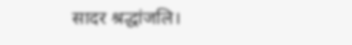सादर श्रद्धांजलि।